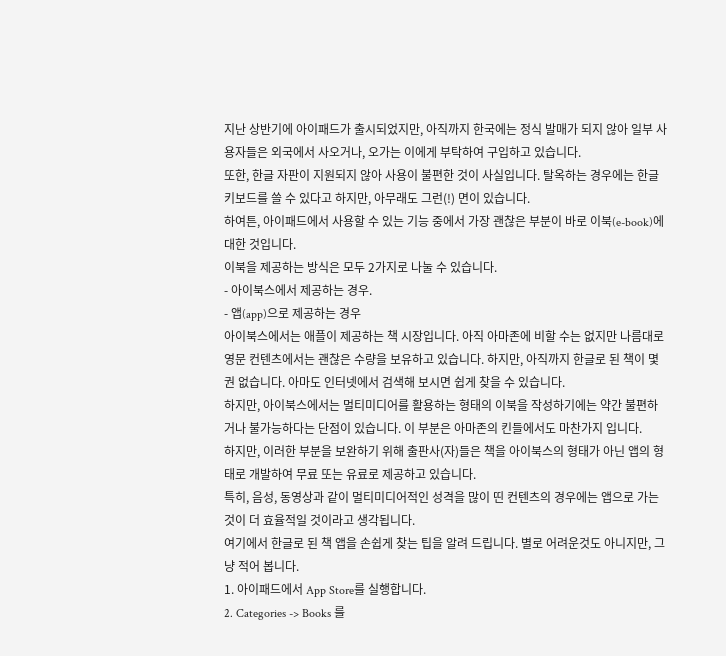지난 상반기에 아이패드가 출시되었지만, 아직까지 한국에는 정식 발매가 되지 않아 일부 사용자들은 외국에서 사오거나, 오가는 이에게 부탁하여 구입하고 있습니다.
또한, 한글 자판이 지원되지 않아 사용이 불편한 것이 사실입니다. 탈옥하는 경우에는 한글키보드를 쓸 수 있다고 하지만, 아무래도 그런(!) 면이 있습니다.
하여튼, 아이패드에서 사용할 수 있는 기능 중에서 가장 괜찮은 부분이 바로 이북(e-book)에 대한 것입니다.
이북을 제공하는 방식은 모두 2가지로 나눌 수 있습니다.
- 아이북스에서 제공하는 경우.
- 앱(app)으로 제공하는 경우
아이북스에서는 애플이 제공하는 책 시장입니다. 아직 아마존에 비할 수는 없지만 나름대로 영문 컨텐츠에서는 괜찮은 수량을 보유하고 있습니다. 하지만, 아직까지 한글로 된 책이 몇권 없습니다. 아마도 인터넷에서 검색해 보시면 쉽게 찾을 수 있습니다.
하지만, 아이북스에서는 멀티미디어를 활용하는 형태의 이북을 작성하기에는 약간 불편하거나 불가능하다는 단점이 있습니다. 이 부분은 아마존의 킨들에서도 마찬가지 입니다.
하지만, 이러한 부분을 보완하기 위해 출판사(자)들은 책을 아이북스의 형태가 아닌 앱의 형태로 개발하여 무료 또는 유료로 제공하고 있습니다.
특히, 음성, 동영상과 같이 멀티미디어적인 성격을 많이 띤 컨텐츠의 경우에는 앱으로 가는 것이 더 효율적일 것이라고 생각됩니다.
여기에서 한글로 된 책 앱을 손쉽게 찾는 팁을 알려 드립니다. 별로 어려운것도 아니지만, 그냥 적어 봅니다.
1. 아이패드에서 App Store를 실행합니다.
2. Categories -> Books 를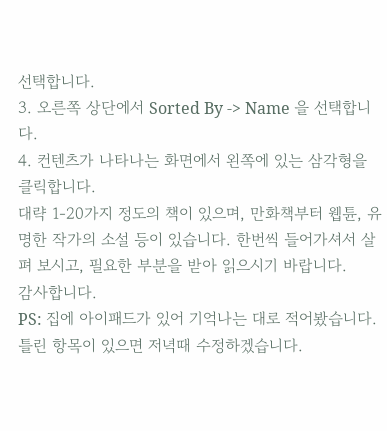선택합니다.
3. 오른쪽 상단에서 Sorted By -> Name 을 선택합니다.
4. 컨텐츠가 나타나는 화면에서 왼쪽에 있는 삼각형을 클릭합니다.
대략 1-20가지 정도의 책이 있으며, 만화책부터 웹튠, 유명한 작가의 소설 등이 있습니다. 한번씩 들어가셔서 살펴 보시고, 필요한 부분을 받아 읽으시기 바랍니다.
감사합니다.
PS: 집에 아이패드가 있어 기억나는 대로 적어봤습니다. 틀린 항목이 있으면 저녁때 수정하겠습니다.